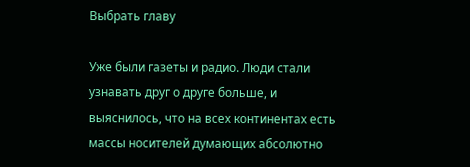Выбрать главу

Уже были газеты и радио. Люди стали узнавать друг о друге больше, и выяснилось, что на всех континентах есть массы носителей думающих абсолютно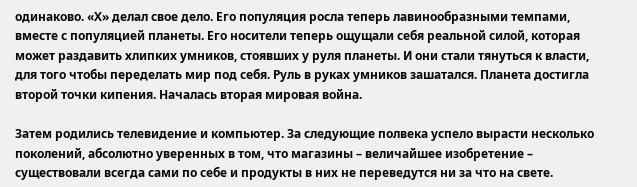одинаково. «Х» делал свое дело. Его популяция росла теперь лавинообразными темпами, вместе с популяцией планеты. Его носители теперь ощущали себя реальной силой, которая может раздавить хлипких умников, стоявших у руля планеты. И они стали тянуться к власти, для того чтобы переделать мир под себя. Руль в руках умников зашатался. Планета достигла второй точки кипения. Началась вторая мировая война.

Затем родились телевидение и компьютер. За следующие полвека успело вырасти несколько поколений, абсолютно уверенных в том, что магазины – величайшее изобретение – существовали всегда сами по себе и продукты в них не переведутся ни за что на свете.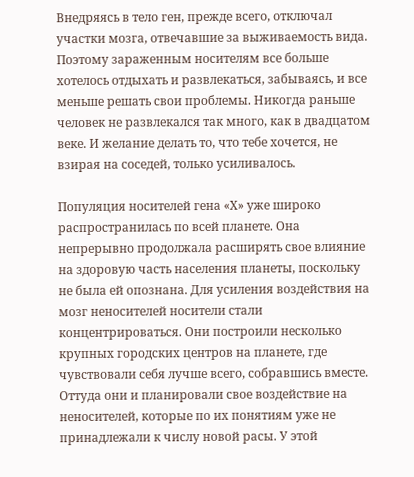Внедряясь в тело ген, прежде всего, отключал участки мозга, отвечавшие за выживаемость вида. Поэтому зараженным носителям все больше хотелось отдыхать и развлекаться, забываясь, и все меньше решать свои проблемы. Никогда раньше человек не развлекался так много, как в двадцатом веке. И желание делать то, что тебе хочется, не взирая на соседей, только усиливалось.

Популяция носителей гена «Х» уже широко распространилась по всей планете. Она непрерывно продолжала расширять свое влияние на здоровую часть населения планеты, поскольку не была ей опознана. Для усиления воздействия на мозг неносителей носители стали концентрироваться. Они построили несколько крупных городских центров на планете, где чувствовали себя лучше всего, собравшись вместе. Оттуда они и планировали свое воздействие на неносителей, которые по их понятиям уже не принадлежали к числу новой расы. У этой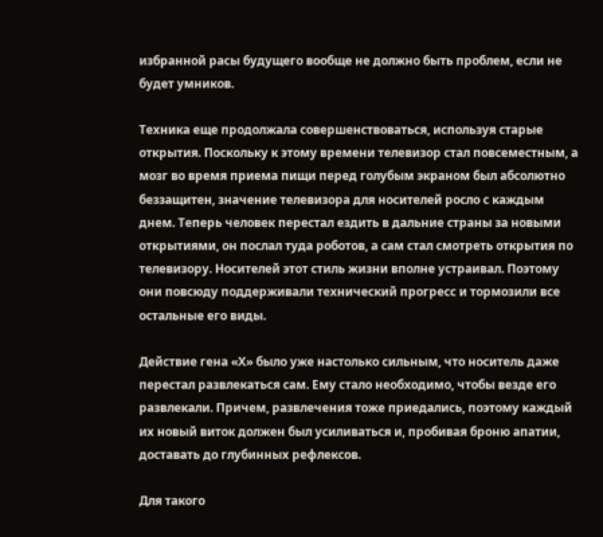избранной расы будущего вообще не должно быть проблем, если не будет умников.

Техника еще продолжала совершенствоваться, используя старые открытия. Поскольку к этому времени телевизор стал повсеместным, а мозг во время приема пищи перед голубым экраном был абсолютно беззащитен, значение телевизора для носителей росло с каждым днем. Теперь человек перестал ездить в дальние страны за новыми открытиями, он послал туда роботов, а сам стал смотреть открытия по телевизору. Носителей этот стиль жизни вполне устраивал. Поэтому они повсюду поддерживали технический прогресс и тормозили все остальные его виды.

Действие гена «Х» было уже настолько сильным, что носитель даже перестал развлекаться сам. Ему стало необходимо, чтобы везде его развлекали. Причем, развлечения тоже приедались, поэтому каждый их новый виток должен был усиливаться и, пробивая броню апатии, доставать до глубинных рефлексов.

Для такого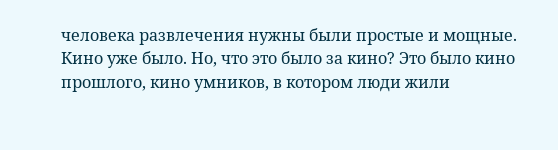человека развлечения нужны были простые и мощные. Кино уже было. Но, что это было за кино? Это было кино прошлого, кино умников, в котором люди жили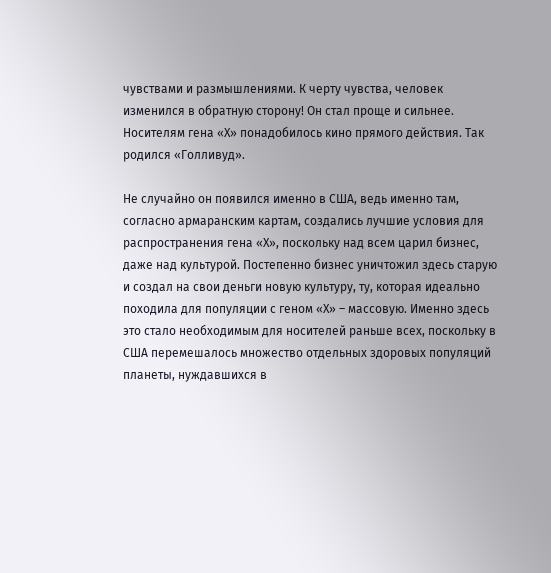чувствами и размышлениями. К черту чувства, человек изменился в обратную сторону! Он стал проще и сильнее. Носителям гена «Х» понадобилось кино прямого действия. Так родился «Голливуд».

Не случайно он появился именно в США, ведь именно там, согласно армаранским картам, создались лучшие условия для распространения гена «Х», поскольку над всем царил бизнес, даже над культурой. Постепенно бизнес уничтожил здесь старую и создал на свои деньги новую культуру, ту, которая идеально походила для популяции с геном «Х» – массовую. Именно здесь это стало необходимым для носителей раньше всех, поскольку в США перемешалось множество отдельных здоровых популяций планеты, нуждавшихся в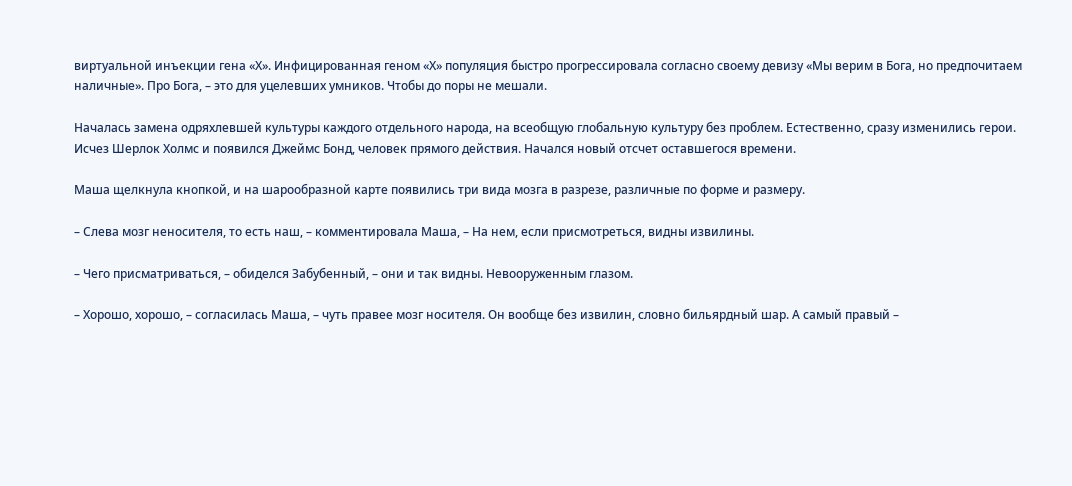виртуальной инъекции гена «Х». Инфицированная геном «Х» популяция быстро прогрессировала согласно своему девизу «Мы верим в Бога, но предпочитаем наличные». Про Бога, – это для уцелевших умников. Чтобы до поры не мешали.

Началась замена одряхлевшей культуры каждого отдельного народа, на всеобщую глобальную культуру без проблем. Естественно, сразу изменились герои. Исчез Шерлок Холмс и появился Джеймс Бонд, человек прямого действия. Начался новый отсчет оставшегося времени.

Маша щелкнула кнопкой, и на шарообразной карте появились три вида мозга в разрезе, различные по форме и размеру.

– Слева мозг неносителя, то есть наш, – комментировала Маша, – На нем, если присмотреться, видны извилины.

– Чего присматриваться, – обиделся Забубенный, – они и так видны. Невооруженным глазом.

– Хорошо, хорошо, – согласилась Маша, – чуть правее мозг носителя. Он вообще без извилин, словно бильярдный шар. А самый правый –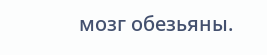мозг обезьяны.